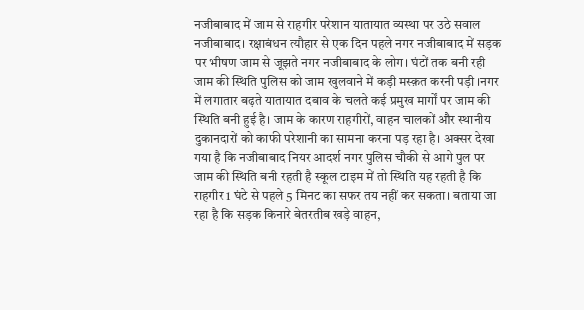नजीबाबाद में जाम से राहगीर परेशान यातायात व्यस्था पर उठे सवाल नजीबाबाद। रक्षाबंधन त्यौहार से एक दिन पहले नगर नजीबाबाद में सड़क पर भीषण जाम से जूझते नगर नजीबाबाद के लोग। घंटों तक बनी रही जाम की स्थिति पुलिस को जाम खुलवाने में कड़ी मस्क़त करनी पड़ी ।नगर में लगातार बढ़ते यातायात दबाव के चलते कई प्रमुख मार्गों पर जाम की स्थिति बनी हुई है। जाम के कारण राहगीरों, वाहन चालकों और स्थानीय दुकानदारों को काफी परेशानी का सामना करना पड़ रहा है। अक्सर देखा गया है कि नजीबाबाद नियर आदर्श नगर पुलिस चौकी से आगे पुल पर जाम की स्थिति बनी रहती है स्कूल टाइम में तो स्थिति यह रहती है कि राहगीर 1 घंटे से पहले 5 मिनट का सफर तय नहीं कर सकता। बताया जा रहा है कि सड़क किनारे बेतरतीब खड़े वाहन,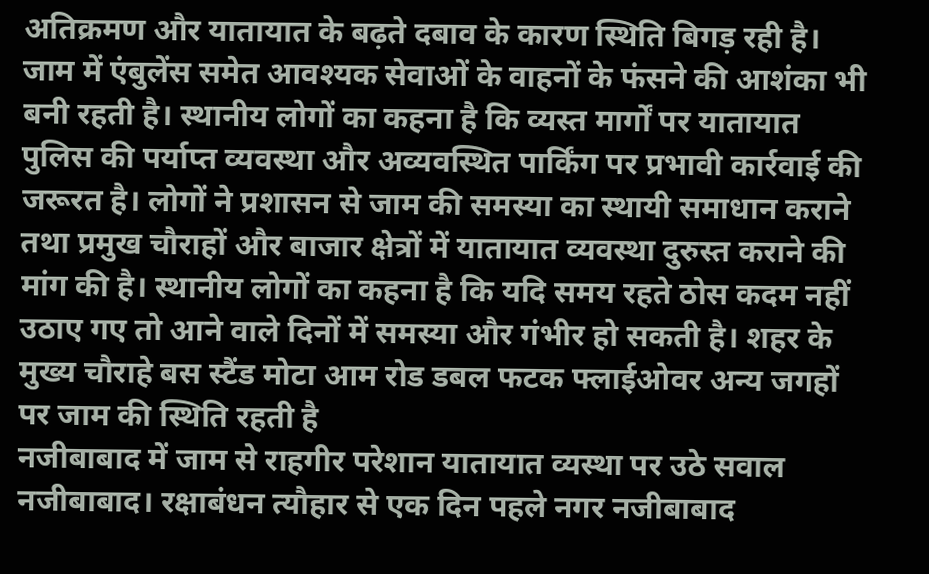अतिक्रमण और यातायात के बढ़ते दबाव के कारण स्थिति बिगड़ रही है। जाम में एंबुलेंस समेत आवश्यक सेवाओं के वाहनों के फंसने की आशंका भी बनी रहती है। स्थानीय लोगों का कहना है कि व्यस्त मार्गों पर यातायात पुलिस की पर्याप्त व्यवस्था और अव्यवस्थित पार्किंग पर प्रभावी कार्रवाई की जरूरत है। लोगों ने प्रशासन से जाम की समस्या का स्थायी समाधान कराने तथा प्रमुख चौराहों और बाजार क्षेत्रों में यातायात व्यवस्था दुरुस्त कराने की मांग की है। स्थानीय लोगों का कहना है कि यदि समय रहते ठोस कदम नहीं उठाए गए तो आने वाले दिनों में समस्या और गंभीर हो सकती है। शहर के मुख्य चौराहे बस स्टैंड मोटा आम रोड डबल फटक फ्लाईओवर अन्य जगहों पर जाम की स्थिति रहती है
नजीबाबाद में जाम से राहगीर परेशान यातायात व्यस्था पर उठे सवाल नजीबाबाद। रक्षाबंधन त्यौहार से एक दिन पहले नगर नजीबाबाद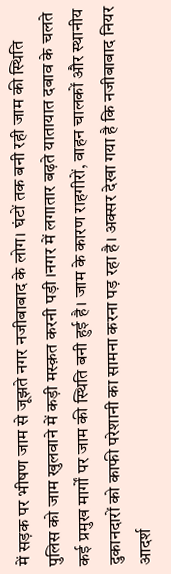में सड़क पर भीषण जाम से जूझते नगर नजीबाबाद के लोग। घंटों तक बनी रही जाम की स्थिति पुलिस को जाम खुलवाने में कड़ी मस्क़त करनी पड़ी ।नगर में लगातार बढ़ते यातायात दबाव के चलते कई प्रमुख मार्गों पर जाम की स्थिति बनी हुई है। जाम के कारण राहगीरों, वाहन चालकों और स्थानीय दुकानदारों को काफी परेशानी का सामना करना पड़ रहा है। अक्सर देखा गया है कि नजीबाबाद नियर आदर्श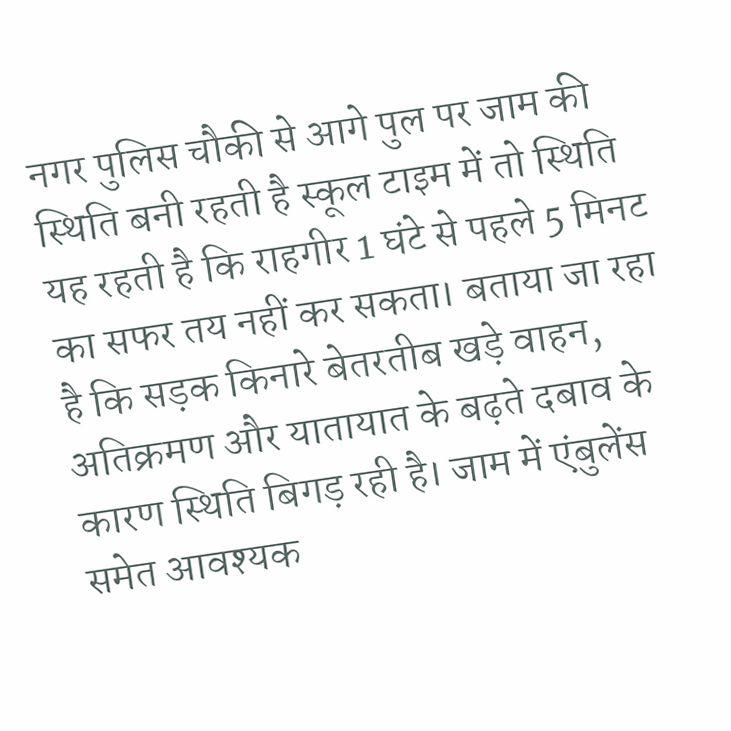नगर पुलिस चौकी से आगे पुल पर जाम की स्थिति बनी रहती है स्कूल टाइम में तो स्थिति यह रहती है कि राहगीर 1 घंटे से पहले 5 मिनट का सफर तय नहीं कर सकता। बताया जा रहा है कि सड़क किनारे बेतरतीब खड़े वाहन, अतिक्रमण और यातायात के बढ़ते दबाव के कारण स्थिति बिगड़ रही है। जाम में एंबुलेंस समेत आवश्यक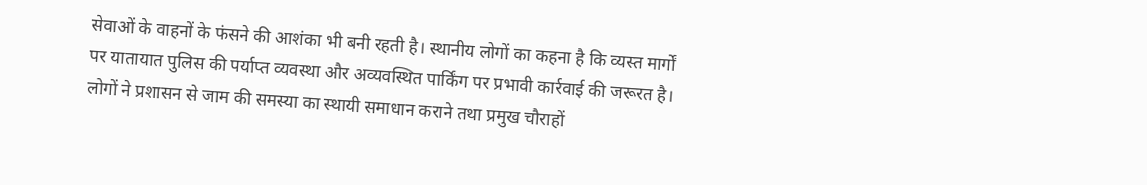सेवाओं के वाहनों के फंसने की आशंका भी बनी रहती है। स्थानीय लोगों का कहना है कि व्यस्त मार्गों पर यातायात पुलिस की पर्याप्त व्यवस्था और अव्यवस्थित पार्किंग पर प्रभावी कार्रवाई की जरूरत है। लोगों ने प्रशासन से जाम की समस्या का स्थायी समाधान कराने तथा प्रमुख चौराहों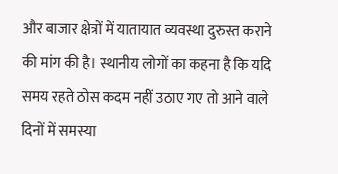और बाजार क्षेत्रों में यातायात व्यवस्था दुरुस्त कराने की मांग की है। स्थानीय लोगों का कहना है कि यदि समय रहते ठोस कदम नहीं उठाए गए तो आने वाले दिनों में समस्या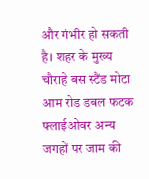और गंभीर हो सकती है। शहर के मुख्य चौराहे बस स्टैंड मोटा आम रोड डबल फटक फ्लाईओवर अन्य जगहों पर जाम की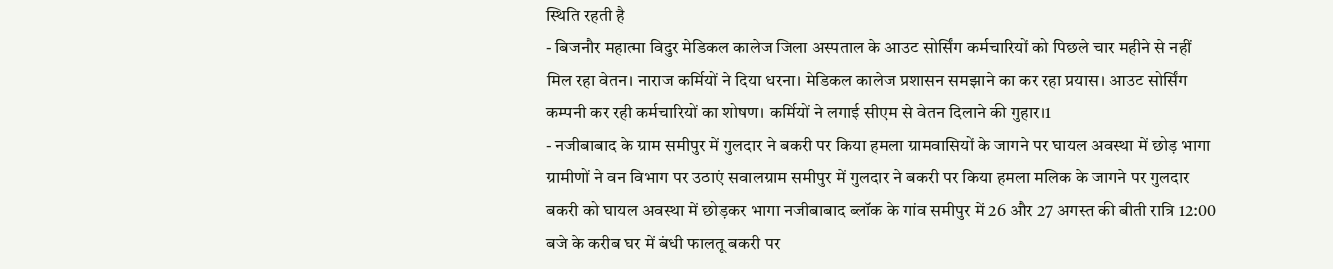स्थिति रहती है
- बिजनौर महात्मा विदुर मेडिकल कालेज जिला अस्पताल के आउट सोर्सिंग कर्मचारियों को पिछले चार महीने से नहीं मिल रहा वेतन। नाराज कर्मियों ने दिया धरना। मेडिकल कालेज प्रशासन समझाने का कर रहा प्रयास। आउट सोर्सिंग कम्पनी कर रही कर्मचारियों का शोषण। कर्मियों ने लगाई सीएम से वेतन दिलाने की गुहार।1
- नजीबाबाद के ग्राम समीपुर में गुलदार ने बकरी पर किया हमला ग्रामवासियों के जागने पर घायल अवस्था में छोड़ भागा ग्रामीणों ने वन विभाग पर उठाएं सवालग्राम समीपुर में गुलदार ने बकरी पर किया हमला मलिक के जागने पर गुलदार बकरी को घायल अवस्था में छोड़कर भागा नजीबाबाद ब्लॉक के गांव समीपुर में 26 और 27 अगस्त की बीती रात्रि 12:00 बजे के करीब घर में बंधी फालतू बकरी पर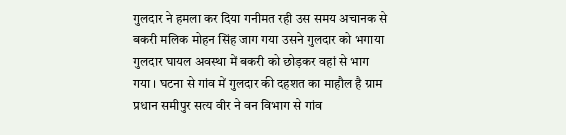गुलदार ने हमला कर दिया गनीमत रही उस समय अचानक से बकरी मलिक मोहन सिंह जाग गया उसने गुलदार को भगाया गुलदार घायल अवस्था में बकरी को छोड़कर वहां से भाग गया । घटना से गांव में गुलदार की दहशत का माहौल है ग्राम प्रधान समीपुर सत्य वीर ने वन विभाग से गांव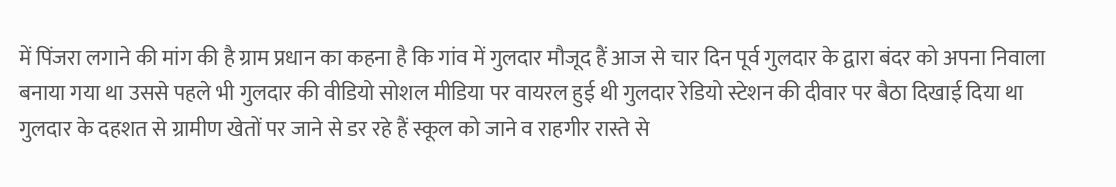में पिंजरा लगाने की मांग की है ग्राम प्रधान का कहना है कि गांव में गुलदार मौजूद हैं आज से चार दिन पूर्व गुलदार के द्वारा बंदर को अपना निवाला बनाया गया था उससे पहले भी गुलदार की वीडियो सोशल मीडिया पर वायरल हुई थी गुलदार रेडियो स्टेशन की दीवार पर बैठा दिखाई दिया था गुलदार के दहशत से ग्रामीण खेतों पर जाने से डर रहे हैं स्कूल को जाने व राहगीर रास्ते से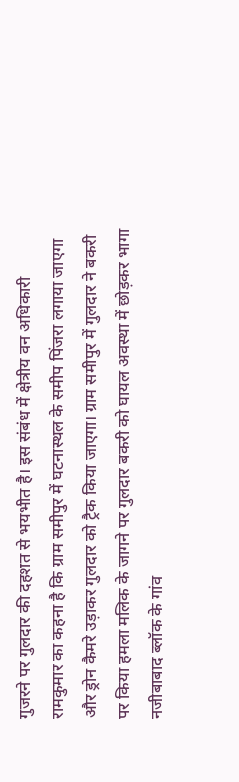गुजरने पर गुलदार की दहशत से भयभीत है। इस संबंध में क्षेत्रीय वन अधिकारी रामकुमार का कहना है कि ग्राम समीपुर में घटनास्थल के समीप पिंजरा लगाया जाएगा और ड्रोन कैमरे उड़ाकर गुलदार को ट्रैक किया जाएगा। ग्राम समीपुर में गुलदार ने बकरी पर किया हमला मलिक के जागने पर गुलदार बकरी को घायल अवस्था में छोड़कर भागा नजीबाबाद ब्लॉक के गांव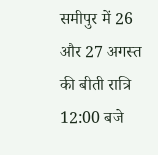समीपुर में 26 और 27 अगस्त की बीती रात्रि 12:00 बजे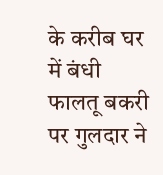के करीब घर में बंधी फालतू बकरी पर गुलदार ने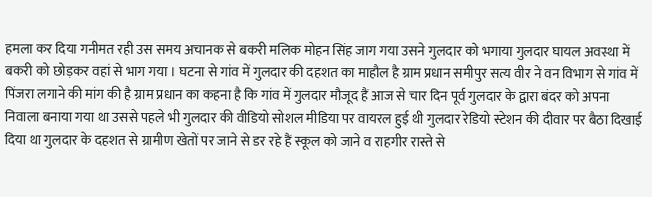हमला कर दिया गनीमत रही उस समय अचानक से बकरी मलिक मोहन सिंह जाग गया उसने गुलदार को भगाया गुलदार घायल अवस्था में बकरी को छोड़कर वहां से भाग गया । घटना से गांव में गुलदार की दहशत का माहौल है ग्राम प्रधान समीपुर सत्य वीर ने वन विभाग से गांव में पिंजरा लगाने की मांग की है ग्राम प्रधान का कहना है कि गांव में गुलदार मौजूद हैं आज से चार दिन पूर्व गुलदार के द्वारा बंदर को अपना निवाला बनाया गया था उससे पहले भी गुलदार की वीडियो सोशल मीडिया पर वायरल हुई थी गुलदार रेडियो स्टेशन की दीवार पर बैठा दिखाई दिया था गुलदार के दहशत से ग्रामीण खेतों पर जाने से डर रहे हैं स्कूल को जाने व राहगीर रास्ते से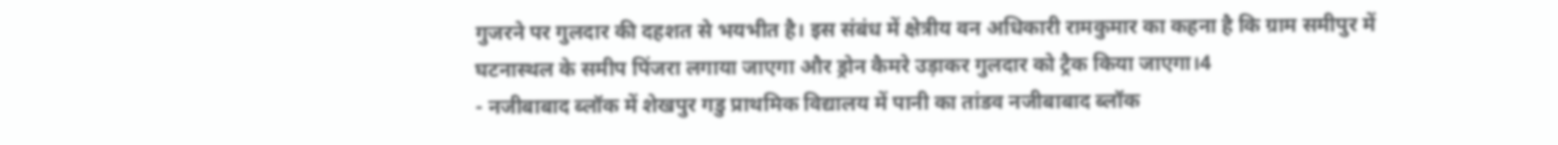गुजरने पर गुलदार की दहशत से भयभीत है। इस संबंध में क्षेत्रीय वन अधिकारी रामकुमार का कहना है कि ग्राम समीपुर में घटनास्थल के समीप पिंजरा लगाया जाएगा और ड्रोन कैमरे उड़ाकर गुलदार को ट्रैक किया जाएगा।4
- नजीबाबाद ब्लॉक में शेखपुर गडु प्राथमिक विद्यालय में पानी का तांडव नजीबाबाद ब्लॉक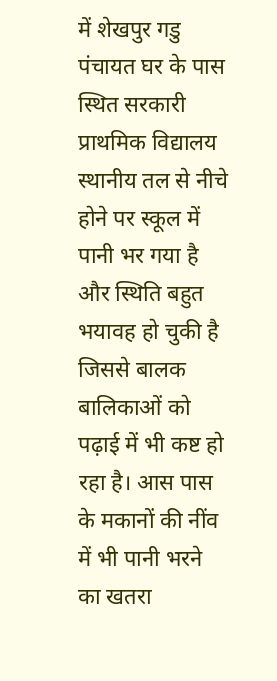में शेखपुर गडु पंचायत घर के पास स्थित सरकारी प्राथमिक विद्यालय स्थानीय तल से नीचे होने पर स्कूल में पानी भर गया है और स्थिति बहुत भयावह हो चुकी है जिससे बालक बालिकाओं को पढ़ाई में भी कष्ट हो रहा है। आस पास के मकानों की नींव में भी पानी भरने का खतरा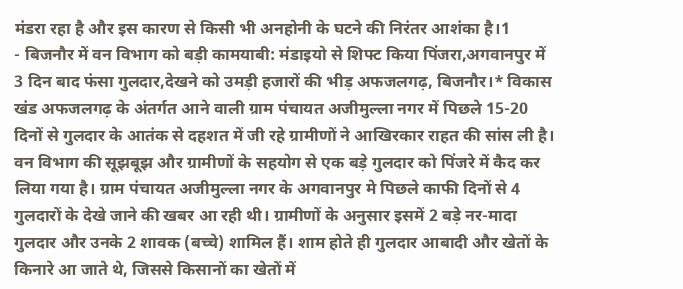मंडरा रहा है और इस कारण से किसी भी अनहोनी के घटने की निरंतर आशंका है।1
- बिजनौर में वन विभाग को बड़ी कामयाबी: मंडाइयो से शिफ्ट किया पिंजरा,अगवानपुर में 3 दिन बाद फंसा गुलदार,देखने को उमड़ी हजारों की भीड़ अफजलगढ़, बिजनौर।* विकास खंड अफजलगढ़ के अंतर्गत आने वाली ग्राम पंचायत अजीमुल्ला नगर में पिछले 15-20 दिनों से गुलदार के आतंक से दहशत में जी रहे ग्रामीणों ने आखिरकार राहत की सांस ली है। वन विभाग की सूझबूझ और ग्रामीणों के सहयोग से एक बड़े गुलदार को पिंजरे में कैद कर लिया गया है। ग्राम पंचायत अजीमुल्ला नगर के अगवानपुर मे पिछले काफी दिनों से 4 गुलदारों के देखे जाने की खबर आ रही थी। ग्रामीणों के अनुसार इसमें 2 बड़े नर-मादा गुलदार और उनके 2 शावक (बच्चे) शामिल हैं। शाम होते ही गुलदार आबादी और खेतों के किनारे आ जाते थे, जिससे किसानों का खेतों में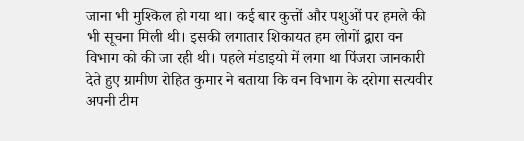जाना भी मुश्किल हो गया था। कई बार कुत्तों और पशुओं पर हमले की भी सूचना मिली थी। इसकी लगातार शिकायत हम लोगों द्वारा वन विभाग को की जा रही थी। पहले मंडाइयो में लगा था पिंजरा जानकारी देते हुए ग्रामीण रोहित कुमार ने बताया कि वन विभाग के दरोगा सत्यवीर अपनी टीम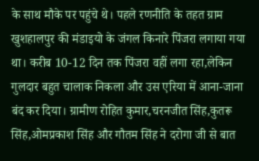के साथ मौके पर पहुंचे थे। पहले रणनीति के तहत ग्राम खुशहालपुर की मंडाइयो के जंगल किनारे पिंजरा लगाया गया था। करीब 10-12 दिन तक पिंजरा वहीं लगा रहा,लेकिन गुलदार बहुत चालाक निकला और उस एरिया में आना-जाना बंद कर दिया। ग्रामीण रोहित कुमार,चरनजीत सिंह,कुतरू सिंह,ओमप्रकाश सिंह और गौतम सिंह ने दरोगा जी से बात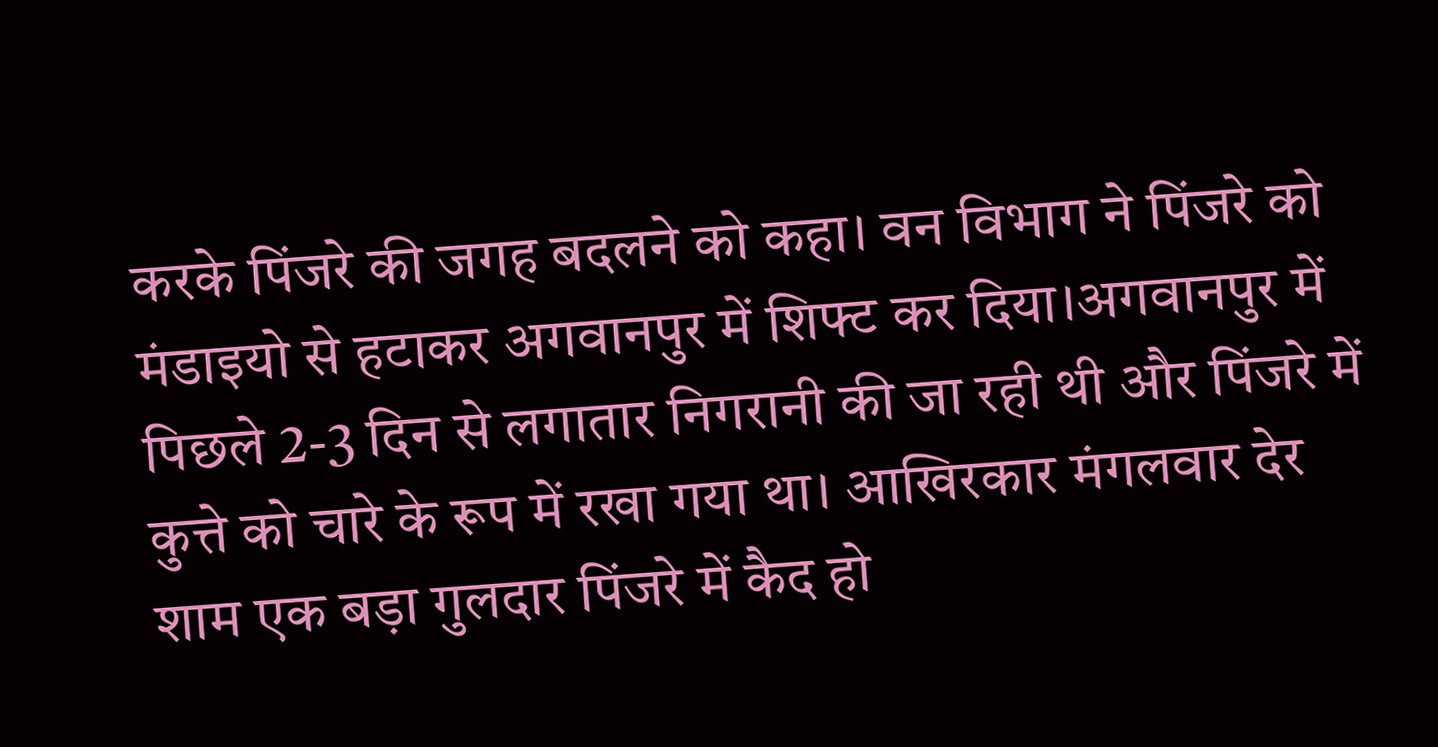करके पिंजरे की जगह बदलने को कहा। वन विभाग ने पिंजरे को मंडाइयो से हटाकर अगवानपुर में शिफ्ट कर दिया।अगवानपुर में पिछले 2-3 दिन से लगातार निगरानी की जा रही थी और पिंजरे में कुत्ते को चारे के रूप में रखा गया था। आखिरकार मंगलवार देर शाम एक बड़ा गुलदार पिंजरे में कैद हो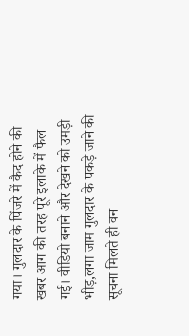गया। गुलदार के पिंजरे में कैद होने की खबर आग की तरह पूरे इलाके में फैल गई। वीडियो बनाने और देखने को उमड़ी भीड़,लगा जाम गुलदार के पकड़े जाने की सूचना मिलते ही वन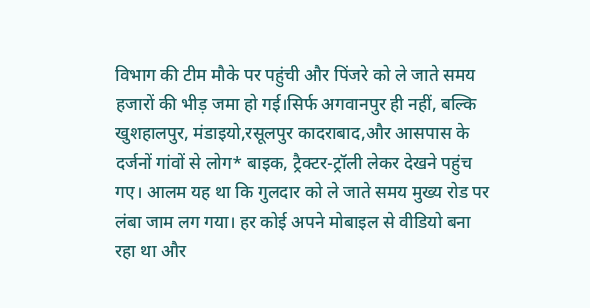विभाग की टीम मौके पर पहुंची और पिंजरे को ले जाते समय हजारों की भीड़ जमा हो गई।सिर्फ अगवानपुर ही नहीं, बल्कि खुशहालपुर, मंडाइयो,रसूलपुर कादराबाद,और आसपास के दर्जनों गांवों से लोग* बाइक, ट्रैक्टर-ट्रॉली लेकर देखने पहुंच गए। आलम यह था कि गुलदार को ले जाते समय मुख्य रोड पर लंबा जाम लग गया। हर कोई अपने मोबाइल से वीडियो बना रहा था और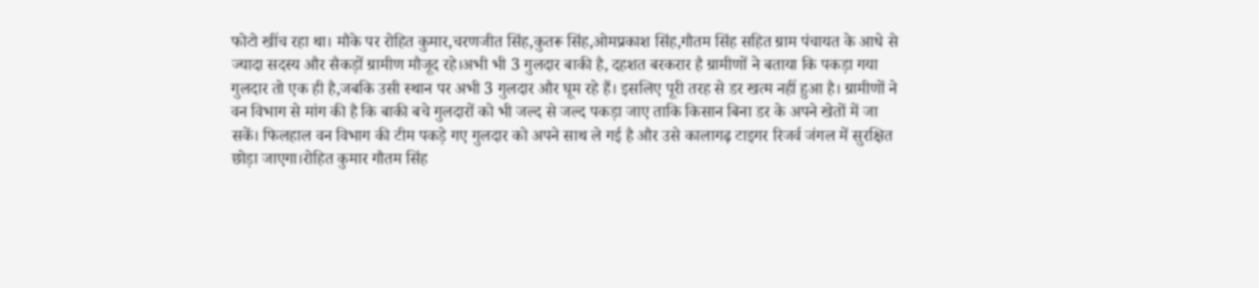फोटो खींच रहा था। मौके पर रोहित कुमार,चरणजीत सिंह,कुतरू सिंह,ओमप्रकाश सिंह,गौतम सिंह सहित ग्राम पंचायत के आधे से ज्यादा सदस्य और सैकड़ों ग्रामीण मौजूद रहे।अभी भी 3 गुलदार बाकी है, दहशत बरकरार है ग्रामीणों ने बताया कि पकड़ा गया गुलदार तो एक ही है,जबकि उसी स्थान पर अभी 3 गुलदार और घूम रहे हैं। इसलिए पूरी तरह से डर खत्म नहीं हुआ है। ग्रामीणों ने वन विभाग से मांग की है कि बाकी बचे गुलदारों को भी जल्द से जल्द पकड़ा जाए ताकि किसान बिना डर के अपने खेतों में जा सकें। फिलहाल वन विभाग की टीम पकड़े गए गुलदार को अपने साथ ले गई है और उसे कालागढ़ टाइगर रिजर्व जंगल में सुरक्षित छोड़ा जाएगा।रोहित कुमार गौतम सिंह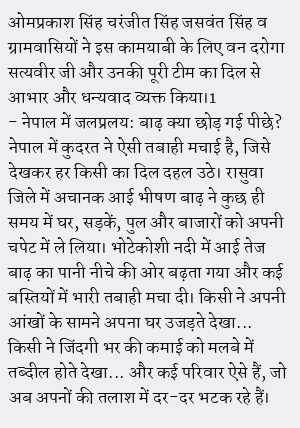ओमप्रकाश सिंह चरंजीत सिंह जसवंत सिंह व ग्रामवासियों ने इस कामयाबी के लिए वन दरोगा सत्यवीर जी और उनकी पूरी टीम का दिल से आभार और धन्यवाद व्यक्त किया।1
- नेपाल में जलप्रलय: बाढ़ क्या छोड़ गई पीछे? नेपाल में कुदरत ने ऐसी तबाही मचाई है, जिसे देखकर हर किसी का दिल दहल उठे। रासुवा जिले में अचानक आई भीषण बाढ़ ने कुछ ही समय में घर, सड़कें, पुल और बाजारों को अपनी चपेट में ले लिया। भोटेकोशी नदी में आई तेज बाढ़ का पानी नीचे की ओर बढ़ता गया और कई बस्तियों में भारी तबाही मचा दी। किसी ने अपनी आंखों के सामने अपना घर उजड़ते देखा... किसी ने जिंदगी भर की कमाई को मलबे में तब्दील होते देखा... और कई परिवार ऐसे हैं, जो अब अपनों की तलाश में दर-दर भटक रहे हैं।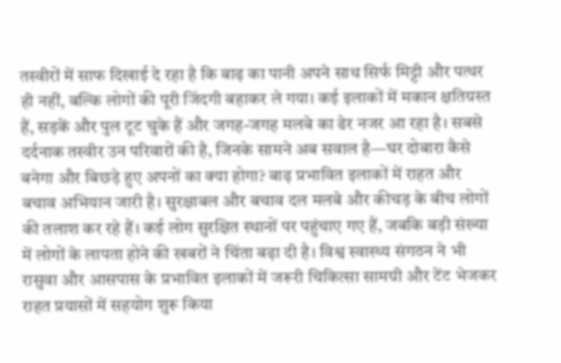तस्वीरों में साफ दिखाई दे रहा है कि बाढ़ का पानी अपने साथ सिर्फ मिट्टी और पत्थर ही नहीं, बल्कि लोगों की पूरी जिंदगी बहाकर ले गया। कई इलाकों में मकान क्षतिग्रस्त हैं, सड़कें और पुल टूट चुके हैं और जगह-जगह मलबे का ढेर नजर आ रहा है। सबसे दर्दनाक तस्वीर उन परिवारों की है, जिनके सामने अब सवाल है—घर दोबारा कैसे बनेगा और बिछड़े हुए अपनों का क्या होगा? बाढ़ प्रभावित इलाकों में राहत और बचाव अभियान जारी है। सुरक्षाबल और बचाव दल मलबे और कीचड़ के बीच लोगों की तलाश कर रहे हैं। कई लोग सुरक्षित स्थानों पर पहुंचाए गए हैं, जबकि बड़ी संख्या में लोगों के लापता होने की खबरों ने चिंता बढ़ा दी है। विश्व स्वास्थ्य संगठन ने भी रासुवा और आसपास के प्रभावित इलाकों में जरूरी चिकित्सा सामग्री और टेंट भेजकर राहत प्रयासों में सहयोग शुरू किया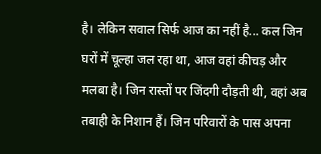है। लेकिन सवाल सिर्फ आज का नहीं है... कल जिन घरों में चूल्हा जल रहा था, आज वहां कीचड़ और मलबा है। जिन रास्तों पर जिंदगी दौड़ती थी, वहां अब तबाही के निशान हैं। जिन परिवारों के पास अपना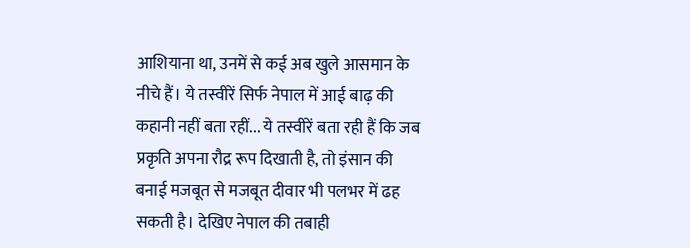आशियाना था, उनमें से कई अब खुले आसमान के नीचे हैं। ये तस्वीरें सिर्फ नेपाल में आई बाढ़ की कहानी नहीं बता रहीं... ये तस्वीरें बता रही हैं कि जब प्रकृति अपना रौद्र रूप दिखाती है, तो इंसान की बनाई मजबूत से मजबूत दीवार भी पलभर में ढह सकती है। देखिए नेपाल की तबाही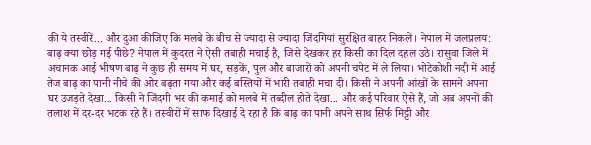की ये तस्वीरें... और दुआ कीजिए कि मलबे के बीच से ज्यादा से ज्यादा जिंदगियां सुरक्षित बाहर निकलें। नेपाल में जलप्रलय: बाढ़ क्या छोड़ गई पीछे? नेपाल में कुदरत ने ऐसी तबाही मचाई है, जिसे देखकर हर किसी का दिल दहल उठे। रासुवा जिले में अचानक आई भीषण बाढ़ ने कुछ ही समय में घर, सड़कें, पुल और बाजारों को अपनी चपेट में ले लिया। भोटेकोशी नदी में आई तेज बाढ़ का पानी नीचे की ओर बढ़ता गया और कई बस्तियों में भारी तबाही मचा दी। किसी ने अपनी आंखों के सामने अपना घर उजड़ते देखा... किसी ने जिंदगी भर की कमाई को मलबे में तब्दील होते देखा... और कई परिवार ऐसे हैं, जो अब अपनों की तलाश में दर-दर भटक रहे हैं। तस्वीरों में साफ दिखाई दे रहा है कि बाढ़ का पानी अपने साथ सिर्फ मिट्टी और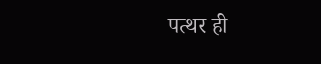पत्थर ही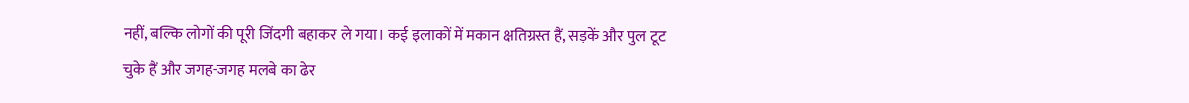नहीं, बल्कि लोगों की पूरी जिंदगी बहाकर ले गया। कई इलाकों में मकान क्षतिग्रस्त हैं, सड़कें और पुल टूट चुके हैं और जगह-जगह मलबे का ढेर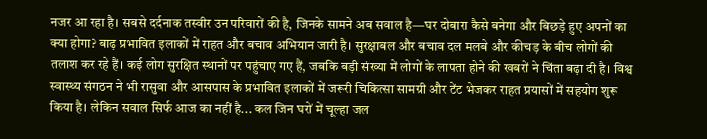नजर आ रहा है। सबसे दर्दनाक तस्वीर उन परिवारों की है, जिनके सामने अब सवाल है—घर दोबारा कैसे बनेगा और बिछड़े हुए अपनों का क्या होगा? बाढ़ प्रभावित इलाकों में राहत और बचाव अभियान जारी है। सुरक्षाबल और बचाव दल मलबे और कीचड़ के बीच लोगों की तलाश कर रहे हैं। कई लोग सुरक्षित स्थानों पर पहुंचाए गए हैं, जबकि बड़ी संख्या में लोगों के लापता होने की खबरों ने चिंता बढ़ा दी है। विश्व स्वास्थ्य संगठन ने भी रासुवा और आसपास के प्रभावित इलाकों में जरूरी चिकित्सा सामग्री और टेंट भेजकर राहत प्रयासों में सहयोग शुरू किया है। लेकिन सवाल सिर्फ आज का नहीं है... कल जिन घरों में चूल्हा जल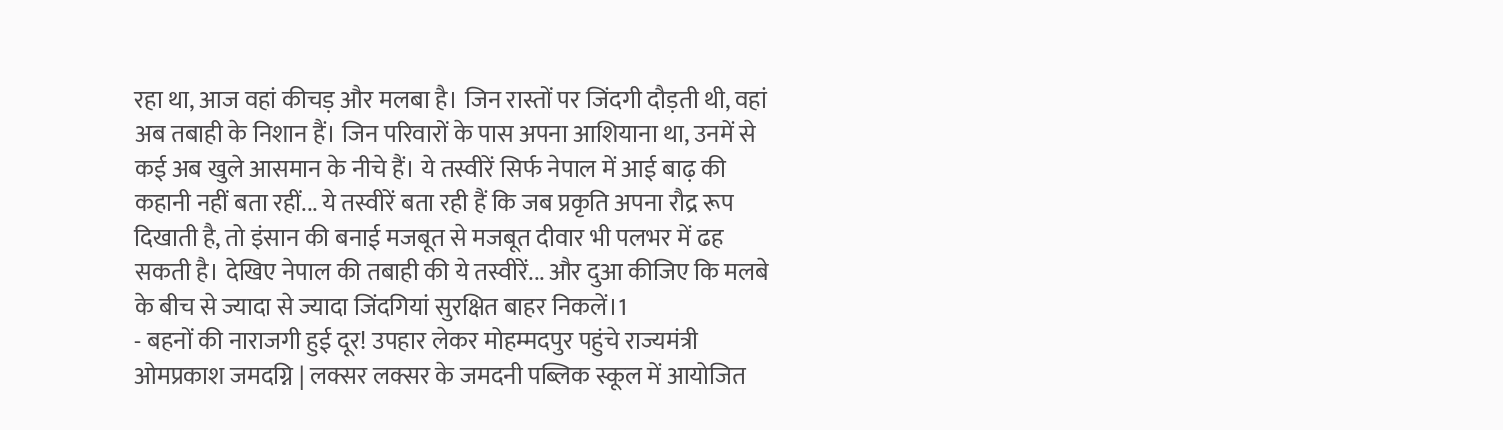रहा था, आज वहां कीचड़ और मलबा है। जिन रास्तों पर जिंदगी दौड़ती थी, वहां अब तबाही के निशान हैं। जिन परिवारों के पास अपना आशियाना था, उनमें से कई अब खुले आसमान के नीचे हैं। ये तस्वीरें सिर्फ नेपाल में आई बाढ़ की कहानी नहीं बता रहीं... ये तस्वीरें बता रही हैं कि जब प्रकृति अपना रौद्र रूप दिखाती है, तो इंसान की बनाई मजबूत से मजबूत दीवार भी पलभर में ढह सकती है। देखिए नेपाल की तबाही की ये तस्वीरें... और दुआ कीजिए कि मलबे के बीच से ज्यादा से ज्यादा जिंदगियां सुरक्षित बाहर निकलें।1
- बहनों की नाराजगी हुई दूर! उपहार लेकर मोहम्मदपुर पहुंचे राज्यमंत्री ओमप्रकाश जमदग्नि | लक्सर लक्सर के जमदनी पब्लिक स्कूल में आयोजित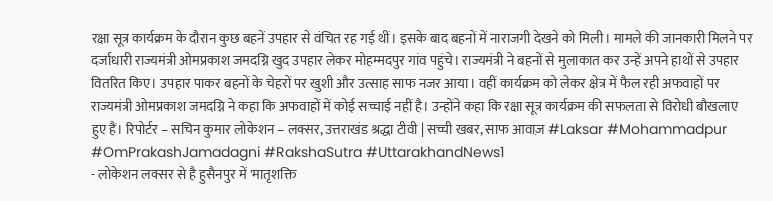रक्षा सूत्र कार्यक्रम के दौरान कुछ बहनें उपहार से वंचित रह गई थीं। इसके बाद बहनों में नाराजगी देखने को मिली। मामले की जानकारी मिलने पर दर्जाधारी राज्यमंत्री ओमप्रकाश जमदग्नि खुद उपहार लेकर मोहम्मदपुर गांव पहुंचे। राज्यमंत्री ने बहनों से मुलाकात कर उन्हें अपने हाथों से उपहार वितरित किए। उपहार पाकर बहनों के चेहरों पर खुशी और उत्साह साफ नजर आया। वहीं कार्यक्रम को लेकर क्षेत्र में फैल रही अफवाहों पर राज्यमंत्री ओमप्रकाश जमदग्नि ने कहा कि अफवाहों में कोई सच्चाई नहीं है। उन्होंने कहा कि रक्षा सूत्र कार्यक्रम की सफलता से विरोधी बौखलाए हुए हैं। रिपोर्टर – सचिन कुमार लोकेशन – लक्सर, उत्तराखंड श्रद्धा टीवी | सच्ची खबर, साफ आवाज़ #Laksar #Mohammadpur #OmPrakashJamadagni #RakshaSutra #UttarakhandNews1
- लोकेशन लक्सर से है हुसैनपुर में 'मातृशक्ति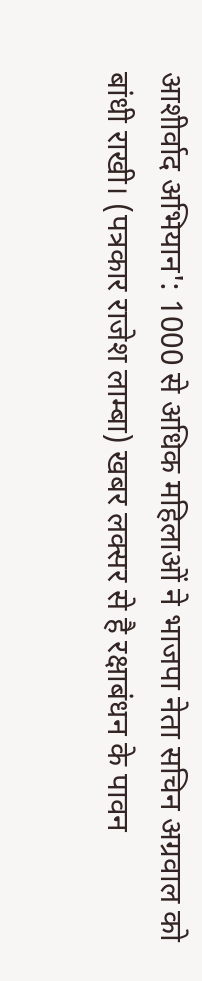आशीर्वाद अभियान': 1000 से अधिक महिलाओं ने भाजपा नेता सचिन अग्रवाल को बांधी राखी। (पत्रकार राजेश लाम्बा) खबर लक्सर से है रक्षाबंधन के पावन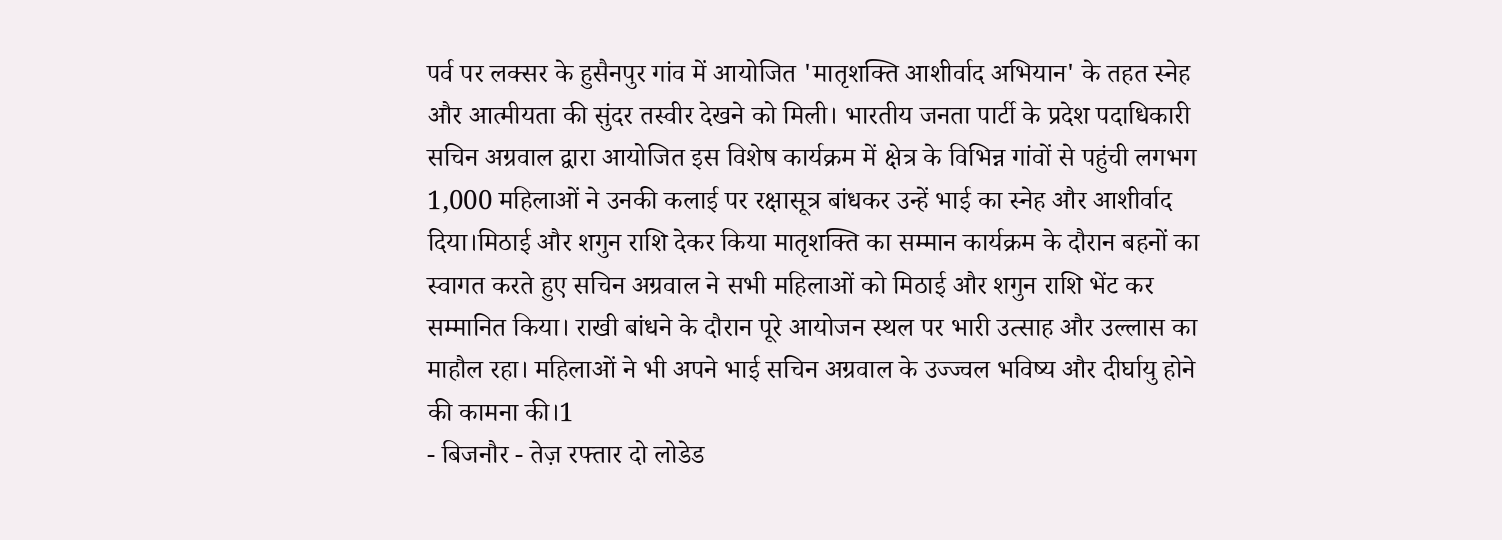पर्व पर लक्सर के हुसैनपुर गांव में आयोजित 'मातृशक्ति आशीर्वाद अभियान' के तहत स्नेह और आत्मीयता की सुंदर तस्वीर देखने को मिली। भारतीय जनता पार्टी के प्रदेश पदाधिकारी सचिन अग्रवाल द्वारा आयोजित इस विशेष कार्यक्रम में क्षेत्र के विभिन्न गांवों से पहुंची लगभग 1,000 महिलाओं ने उनकी कलाई पर रक्षासूत्र बांधकर उन्हें भाई का स्नेह और आशीर्वाद दिया।मिठाई और शगुन राशि देकर किया मातृशक्ति का सम्मान कार्यक्रम के दौरान बहनों का स्वागत करते हुए सचिन अग्रवाल ने सभी महिलाओं को मिठाई और शगुन राशि भेंट कर सम्मानित किया। राखी बांधने के दौरान पूरे आयोजन स्थल पर भारी उत्साह और उल्लास का माहौल रहा। महिलाओं ने भी अपने भाई सचिन अग्रवाल के उज्ज्वल भविष्य और दीर्घायु होने की कामना की।1
- बिजनौर - तेज़ रफ्तार दो लोडेड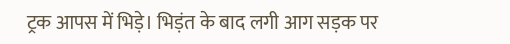ट्रक आपस में भिड़े। भिड़ंत के बाद लगी आग सड़क पर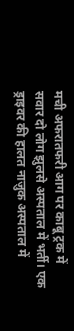मची अफरातफरी आग पर काबू ट्रक में सवार दो लोग झुलसे अस्पताल में भर्ती। एक ड्राइवर की हालत नाज़ुक अस्पताल में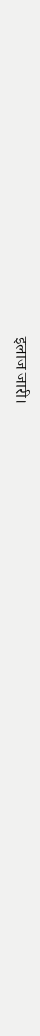इलाज जारी।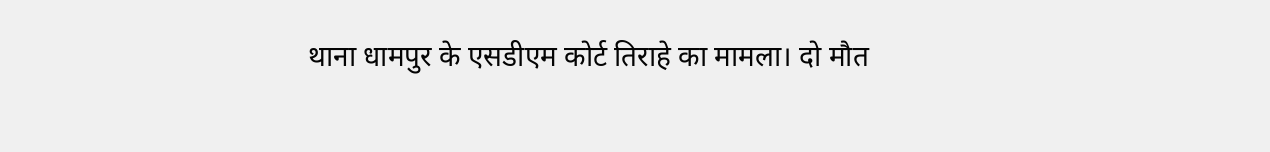थाना धामपुर के एसडीएम कोर्ट तिराहे का मामला। दो मौत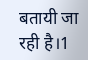बतायी जा रही है।1